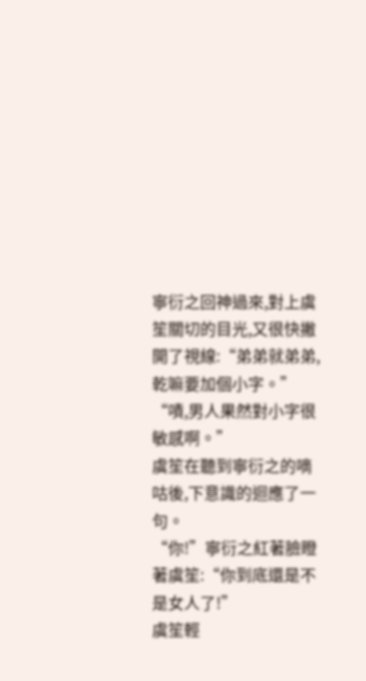寧衍之回神過來,對上虞笙關切的目光,又很快撇開了視線:“弟弟就弟弟,乾嘛要加個小字。”
“嘖,男人果然對小字很敏感啊。”
虞笙在聽到寧衍之的嘀咕後,下意識的迴應了一句。
“你!”寧衍之紅著臉瞪著虞笙:“你到底還是不是女人了!”
虞笙輕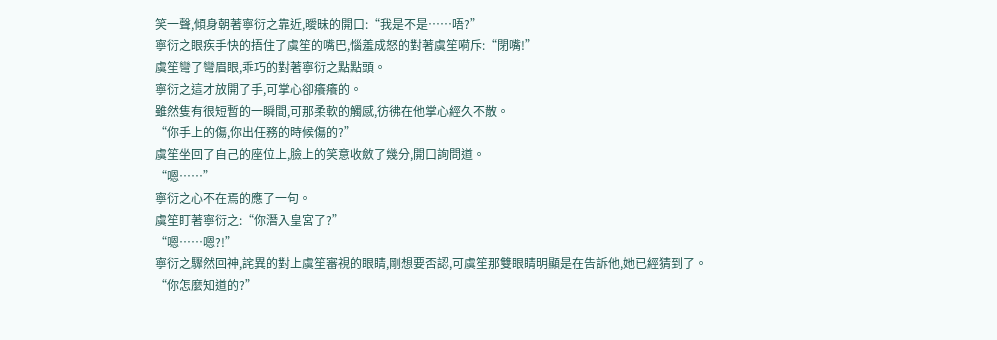笑一聲,傾身朝著寧衍之靠近,曖昧的開口:“我是不是……唔?”
寧衍之眼疾手快的捂住了虞笙的嘴巴,惱羞成怒的對著虞笙嗬斥:“閉嘴!”
虞笙彎了彎眉眼,乖巧的對著寧衍之點點頭。
寧衍之這才放開了手,可掌心卻癢癢的。
雖然隻有很短暫的一瞬間,可那柔軟的觸感,彷彿在他掌心經久不散。
“你手上的傷,你出任務的時候傷的?”
虞笙坐回了自己的座位上,臉上的笑意收斂了幾分,開口詢問道。
“嗯……”
寧衍之心不在焉的應了一句。
虞笙盯著寧衍之:“你潛入皇宮了?”
“嗯……嗯?!”
寧衍之驟然回神,詫異的對上虞笙審視的眼睛,剛想要否認,可虞笙那雙眼睛明顯是在告訴他,她已經猜到了。
“你怎麼知道的?”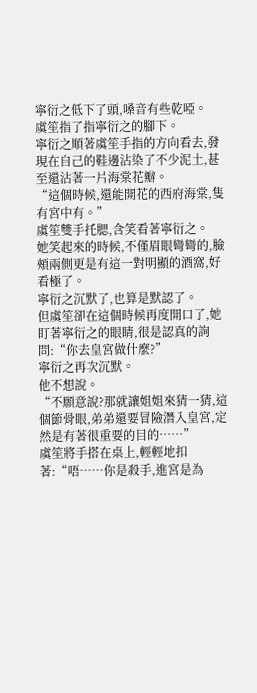寧衍之低下了頭,嗓音有些乾啞。
虞笙指了指寧衍之的腳下。
寧衍之順著虞笙手指的方向看去,發現在自己的鞋邊沾染了不少泥土,甚至還沾著一片海棠花瓣。
“這個時候,還能開花的西府海棠,隻有宮中有。”
虞笙雙手托腮,含笑看著寧衍之。
她笑起來的時候,不僅眉眼彎彎的,臉頰兩側更是有這一對明顯的酒窩,好看極了。
寧衍之沉默了,也算是默認了。
但虞笙卻在這個時候再度開口了,她盯著寧衍之的眼睛,很是認真的詢問:“你去皇宮做什麼?”
寧衍之再次沉默。
他不想說。
“不願意說?那就讓姐姐來猜一猜,這個節骨眼,弟弟還要冒險潛入皇宮,定然是有著很重要的目的……”
虞笙將手搭在桌上,輕輕地扣著:“唔……你是殺手,進宮是為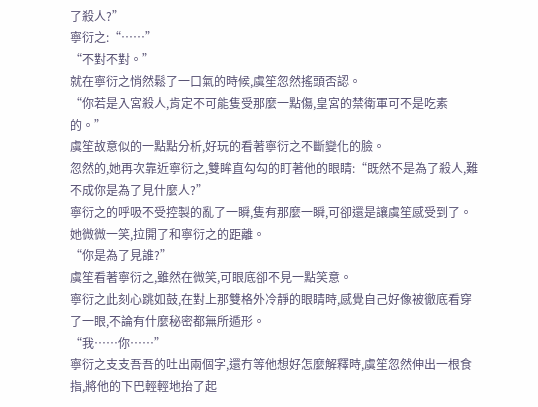了殺人?”
寧衍之:“……”
“不對不對。”
就在寧衍之悄然鬆了一口氣的時候,虞笙忽然搖頭否認。
“你若是入宮殺人,肯定不可能隻受那麼一點傷,皇宮的禁衛軍可不是吃素的。”
虞笙故意似的一點點分析,好玩的看著寧衍之不斷變化的臉。
忽然的,她再次靠近寧衍之,雙眸直勾勾的盯著他的眼睛:“既然不是為了殺人,難不成你是為了見什麼人?”
寧衍之的呼吸不受控製的亂了一瞬,隻有那麼一瞬,可卻還是讓虞笙感受到了。
她微微一笑,拉開了和寧衍之的距離。
“你是為了見誰?”
虞笙看著寧衍之,雖然在微笑,可眼底卻不見一點笑意。
寧衍之此刻心跳如鼓,在對上那雙格外冷靜的眼睛時,感覺自己好像被徹底看穿了一眼,不論有什麼秘密都無所遁形。
“我……你……”
寧衍之支支吾吾的吐出兩個字,還冇等他想好怎麼解釋時,虞笙忽然伸出一根食指,將他的下巴輕輕地抬了起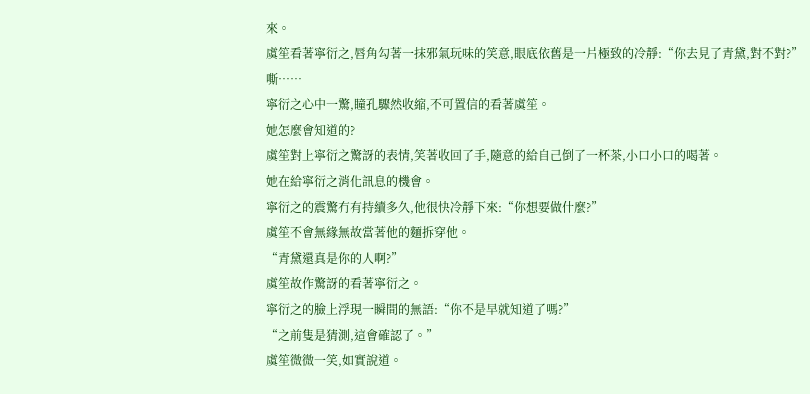來。
虞笙看著寧衍之,唇角勾著一抹邪氣玩味的笑意,眼底依舊是一片極致的冷靜:“你去見了青黛,對不對?”
嘶……
寧衍之心中一驚,瞳孔驟然收縮,不可置信的看著虞笙。
她怎麼會知道的?
虞笙對上寧衍之驚訝的表情,笑著收回了手,隨意的給自己倒了一杯茶,小口小口的喝著。
她在給寧衍之消化訊息的機會。
寧衍之的震驚冇有持續多久,他很快冷靜下來:“你想要做什麼?”
虞笙不會無緣無故當著他的麵拆穿他。
“青黛還真是你的人啊?”
虞笙故作驚訝的看著寧衍之。
寧衍之的臉上浮現一瞬間的無語:“你不是早就知道了嗎?”
“之前隻是猜測,這會確認了。”
虞笙微微一笑,如實說道。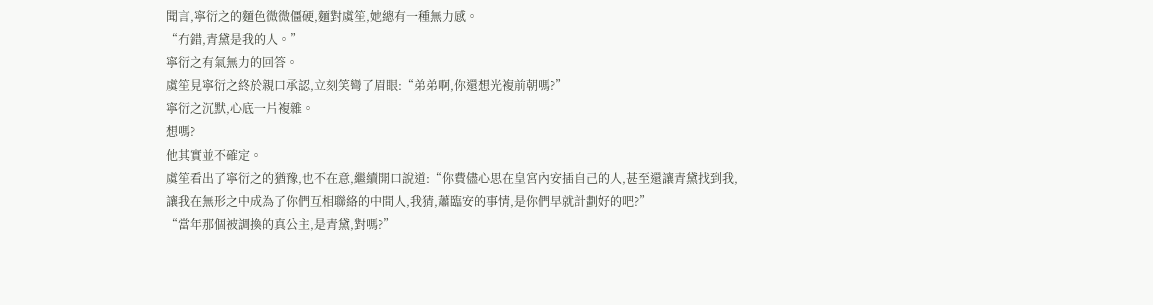聞言,寧衍之的麵色微微僵硬,麵對虞笙,她總有一種無力感。
“冇錯,青黛是我的人。”
寧衍之有氣無力的回答。
虞笙見寧衍之終於親口承認,立刻笑彎了眉眼:“弟弟啊,你還想光複前朝嗎?”
寧衍之沉默,心底一片複雜。
想嗎?
他其實並不確定。
虞笙看出了寧衍之的猶豫,也不在意,繼續開口說道:“你費儘心思在皇宮內安插自己的人,甚至還讓青黛找到我,讓我在無形之中成為了你們互相聯絡的中間人,我猜,蕭臨安的事情,是你們早就計劃好的吧?”
“當年那個被調換的真公主,是青黛,對嗎?”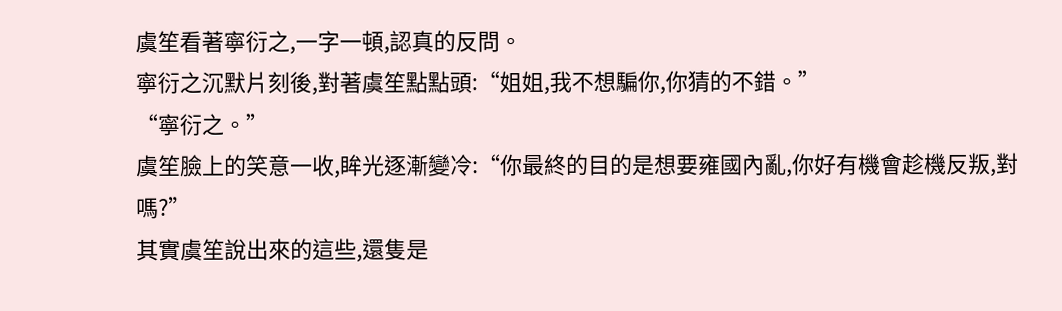虞笙看著寧衍之,一字一頓,認真的反問。
寧衍之沉默片刻後,對著虞笙點點頭:“姐姐,我不想騙你,你猜的不錯。”
“寧衍之。”
虞笙臉上的笑意一收,眸光逐漸變冷:“你最終的目的是想要雍國內亂,你好有機會趁機反叛,對嗎?”
其實虞笙說出來的這些,還隻是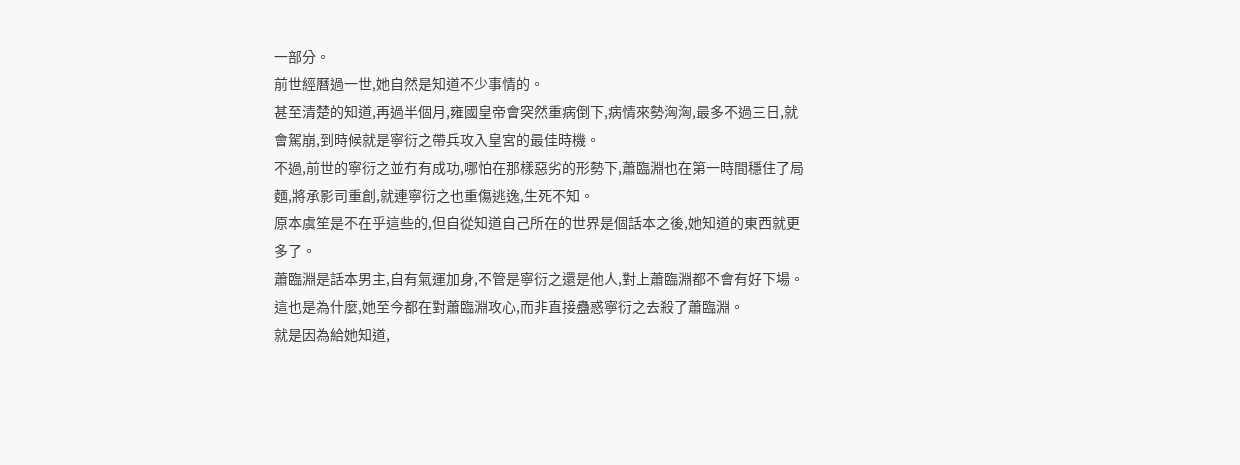一部分。
前世經曆過一世,她自然是知道不少事情的。
甚至清楚的知道,再過半個月,雍國皇帝會突然重病倒下,病情來勢洶洶,最多不過三日,就會駕崩,到時候就是寧衍之帶兵攻入皇宮的最佳時機。
不過,前世的寧衍之並冇有成功,哪怕在那樣惡劣的形勢下,蕭臨淵也在第一時間穩住了局麵,將承影司重創,就連寧衍之也重傷逃逸,生死不知。
原本虞笙是不在乎這些的,但自從知道自己所在的世界是個話本之後,她知道的東西就更多了。
蕭臨淵是話本男主,自有氣運加身,不管是寧衍之還是他人,對上蕭臨淵都不會有好下場。
這也是為什麼,她至今都在對蕭臨淵攻心,而非直接蠱惑寧衍之去殺了蕭臨淵。
就是因為給她知道,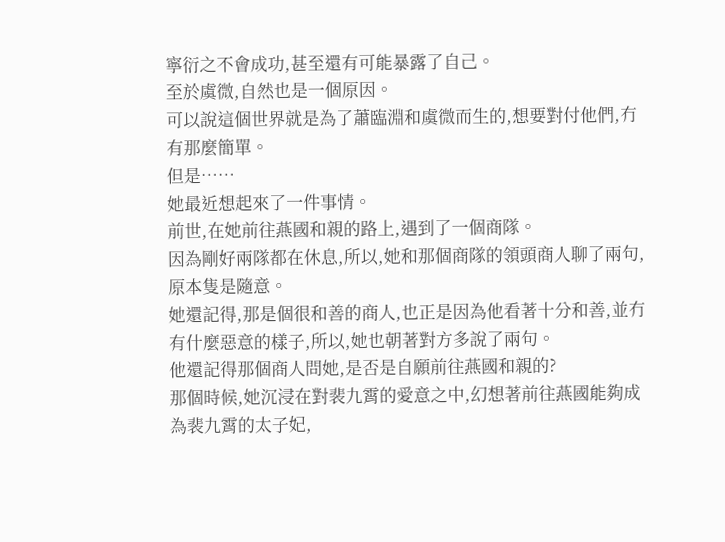寧衍之不會成功,甚至還有可能暴露了自己。
至於虞微,自然也是一個原因。
可以說這個世界就是為了蕭臨淵和虞微而生的,想要對付他們,冇有那麼簡單。
但是……
她最近想起來了一件事情。
前世,在她前往燕國和親的路上,遇到了一個商隊。
因為剛好兩隊都在休息,所以,她和那個商隊的領頭商人聊了兩句,原本隻是隨意。
她還記得,那是個很和善的商人,也正是因為他看著十分和善,並冇有什麼惡意的樣子,所以,她也朝著對方多說了兩句。
他還記得那個商人問她,是否是自願前往燕國和親的?
那個時候,她沉浸在對裴九霄的愛意之中,幻想著前往燕國能夠成為裴九霄的太子妃,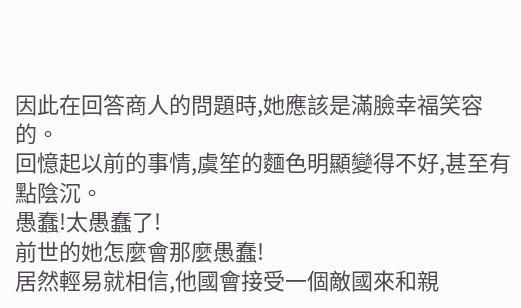因此在回答商人的問題時,她應該是滿臉幸福笑容的。
回憶起以前的事情,虞笙的麵色明顯變得不好,甚至有點陰沉。
愚蠢!太愚蠢了!
前世的她怎麼會那麼愚蠢!
居然輕易就相信,他國會接受一個敵國來和親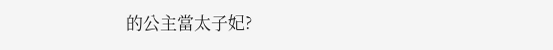的公主當太子妃?